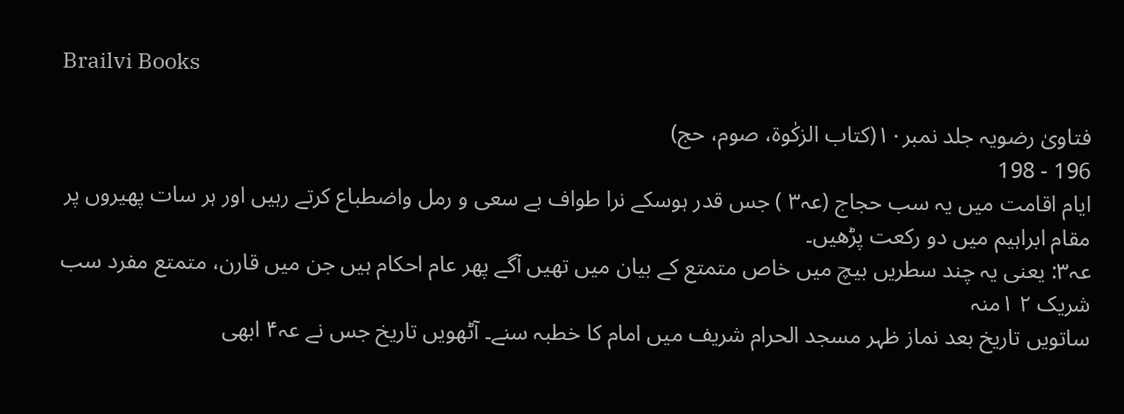Brailvi Books

فتاویٰ رضویہ جلد نمبر۱۰(کتاب الزکٰوۃ، صوم، حج)
196 - 198
ایام اقامت میں یہ سب حجاج (عہ۳ ) جس قدر ہوسکے نرا طواف بے سعی و رمل واضطباع کرتے رہیں اور ہر سات پھیروں پر مقام ابراہیم میں دو رکعت پڑھیں۔
عہ۳: یعنی یہ چند سطریں بیچ میں خاص متمتع کے بیان میں تھیں آگے پھر عام احکام ہیں جن میں قارن، متمتع مفرد سب شریک ۲ ۱منہ
ساتویں تاریخ بعد نماز ظہر مسجد الحرام شریف میں امام کا خطبہ سنے۔ آٹھویں تاریخ جس نے عہ۴ ابھی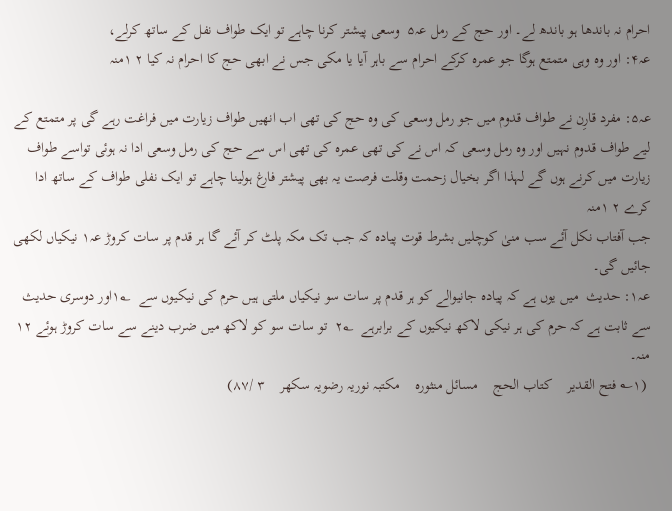احرام نہ باندھا ہو باندھ لے۔ اور حج کے رمل عہ۵  وسعی پیشتر کرنا چاہے تو ایک طواف نفل کے ساتھ کرلے،
عہ۴: اور وہ وہی متمتع ہوگا جو عمرہ کرکے احرام سے باہر آیا یا مکی جس نے ابھی حج کا احرام نہ کیا ۲ ۱منہ

عہ۵: مفرد قارِن نے طواف قدوم میں جو رمل وسعی کی وہ حج کی تھی اب انھیں طواف زیارت میں فراغت رہے گی پر متمتع کے لیے طواف قدوم نہیں اور وہ رمل وسعی کہ اس نے کی تھی عمرہ کی تھی اس سے حج کی رمل وسعی ادا نہ ہوئی تواسے طواف زیارت میں کرنے ہوں گے لہذا اگر بخیال زحمت وقلت فرصت یہ بھی پیشتر فارغ ہولینا چاہے تو ایک نفلی طواف کے ساتھ ادا کرے ۲ ۱منہ
جب آفتاب نکل آئے سب منیٰ کوچلیں بشرط قوت پیادہ کہ جب تک مکہ پلٹ کر آئے گا ہر قدم پر سات کروڑ عہ۱ نیکیاں لکھی جائیں گی۔
عہ۱: حدیث  میں یوں ہے کہ پیادہ جانیوالے کو ہر قدم پر سات سو نیکیاں ملتی ہیں حرم کی نیکیوں سے  ۱؂اور دوسری حدیث سے ثابت ہے کہ حرم کی ہر نیکی لاکھ نیکیوں کے برابرہے  ۲؂  تو سات سو کو لاکھ میں ضرب دینے سے سات کروڑ ہوئے ۱۲ منہ۔
 (۱؎ فتح القدیر    کتاب الحج    مسائل منثورہ    مکتبہ نوریہ رضویہ سکھر    ۳ /۸۷)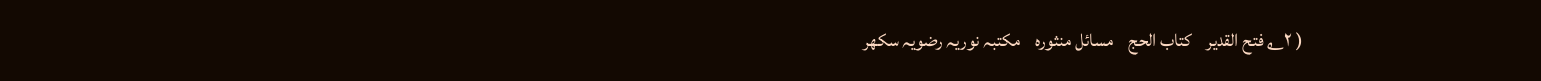( ۲؎ فتح القدیر    کتاب الحج    مسائل منثورہ    مکتبہ نوریہ رضویہ سکھر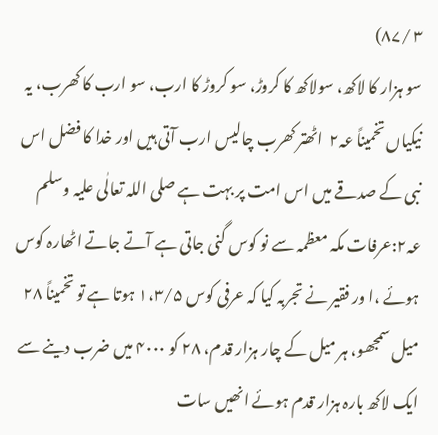۳ /۸۷)
سو ہزار کا لاکھ، سولاکھ کا کروڑ، سو کروڑ کا ارب، سو ارب کا کھرب، یہ نیکیاں تخمیناً عہ۲  اٹھتر کھرب چالیس ارب آتی ہیں اور خدا کا فضل اس نبی کے صدقے میں اس امت پر بہت ہے صلی اللہ تعالٰی علیہ وسلم
عہ۲:عرفات مکہ معظمہ سے نو کوس گنی جاتی ہے آتے جاتے اٹھارہ کوس ہوئے ،ا ور فقیر نے تجربہ کیا کہ عرفی کوس ۱،۳/۵ ہوتا ہے تو تخمیناً ۲۸ میل سمجھو، ہر میل کے چار ہزار قدم، ۲۸ کو ۴۰۰۰ میں ضرب دینے سے ایک لاکھ بارہ ہزار قدم ہوئے انھیں سات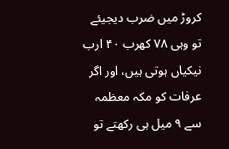کروڑ میں ضرب دیجیئے تو وہی ۷۸ کھرب ۴۰ ارب نیکیاں ہوتی ہیں، اور اگر عرفات کو مکہ معظمہ سے ۹ میل ہی رکھتے تو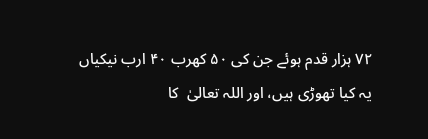۷۲ ہزار قدم ہوئے جن کی ۵۰ کھرب ۴۰ ارب نیکیاں یہ کیا تھوڑی ہیں، اور اللہ تعالیٰ  کا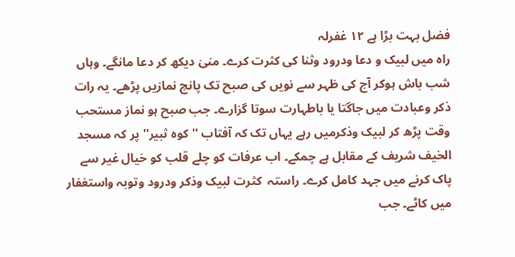فضل بہت بڑا ہے ۱۲ غفرلہ
راہ میں لبیک و دعا ودرود وثنا کی کثرت کرے۔ منیٰ دیکھ کر دعا مانگے۔ وہاں شب باش ہوکر آج کی ظہر سے نویں کی صبح تک پانچ نمازیں پڑھے۔ یہ رات ذکر وعبادت میں جاگتا یا باطہارت سوتا گزارے۔ جب صبح ہو نماز مستحب وقت پڑھ کر لبیک وذکرمیں رہے یہاں تک کہ آفتاب ''کوہ ثبیر'' پر کہ مسجد الخیف شریف کے مقابل ہے چمکے۔ اب عرفات کو چلے قلب کو خیال غیر سے پاک کرنے میں جہد کامل کرے۔ راستہ  کثرت لبیک وذکر ودرود وتوبہ واستغفار میں کاٹے۔ جب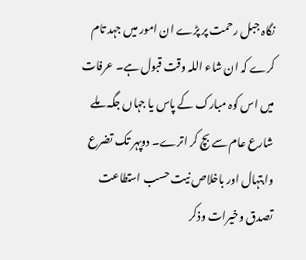نگاہ جبل رحمت پر پڑے ان امور میں جہد تام کرے کہ ان شاء اللہ وقت قبول ہے۔ عرفات میں اس کوہ مبارک کے پاس یا جہاں جگہ ملے شارع عام سے بچ کر اترے۔ دوپہر تک تضرع وابتہال اور باخلاص نیت حسب استطاعت تصدق وخیرات وذکر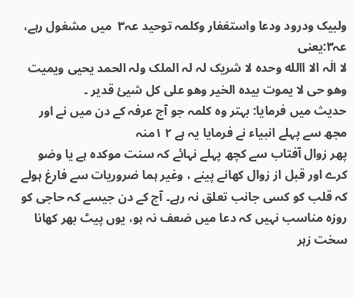ولبیک ودرود ودعا واستغفار وکلمہ توحید عہ۳  میں مشغول رہے،
عہ۳:یعنی
لا الٰہ الا االله وحدہ لا شریک لہ لہ الملک ولہ الحمد یحیی ویمیت وھو حی لا یموت بیدہ الخیر وھو علی کل شیئ قدیر ۔
حدیث میں فرمایا: بہتر وہ کلمہ جو آج عرفہ کے دن میں نے اور مجھ سے پہلے انبیاء نے فرمایا یہ ہے ۲ ۱منہ
پھر زوال آفتاب سے کچھ پہلے نہائے کہ سنت موکدہ ہے یا وضو کرے اور قبل از زوال کھانے پینے ، وغیر ہما ضروریات سے فارغ ہولے کہ قلب کو کسی جانب تعلق نہ رہے۔ آج کے دن جیسے کہ حاجی کو روزہ مناسب نہیں کہ دعا میں ضعف نہ ہو، یوں پیٹ بھر کھانا سخت زہر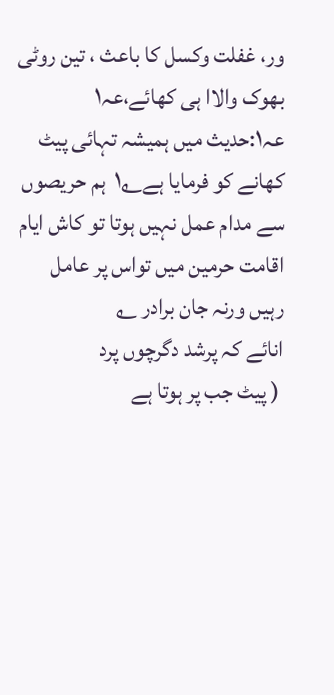ور، غفلت وکسل کا باعث ، تین روٹی بھوک والاا ہی کھائے،عہ۱
عہ۱:حدیث میں ہمیشہ تہائی پیٹ کھانے کو فرمایا ہے۱؂  ہم حریصوں سے مدام عمل نہیں ہوتا تو کاش ایام اقامت حرمین میں تواس پر عامل رہیں ورنہ جان برادر ؎
انائے کہ پرشد دگرچوں پرد
 ( پیٹ جب پر ہوتا ہے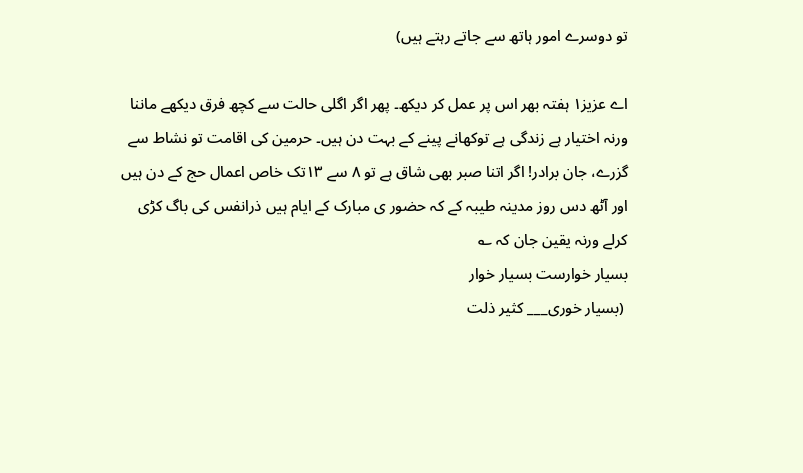تو دوسرے امور ہاتھ سے جاتے رہتے ہیں)

اے عزیز۱ ہفتہ بھر اس پر عمل کر دیکھ۔ پھر اگر اگلی حالت سے کچھ فرق دیکھے ماننا ورنہ اختیار ہے زندگی ہے توکھانے پینے کے بہت دن ہیں۔ حرمین کی اقامت تو نشاط سے گزرے، جان برادر! اگر اتنا صبر بھی شاق ہے تو ۸ سے ۱۳تک خاص اعمال حج کے دن ہیں اور آٹھ دس روز مدینہ طیبہ کے کہ حضور ی مبارک کے ایام ہیں ذرانفس کی باگ کڑی کرلے ورنہ یقین جان کہ ؎
بسیار خوارست بسیار خوار
 (بسیار خوری___ کثیر ذلت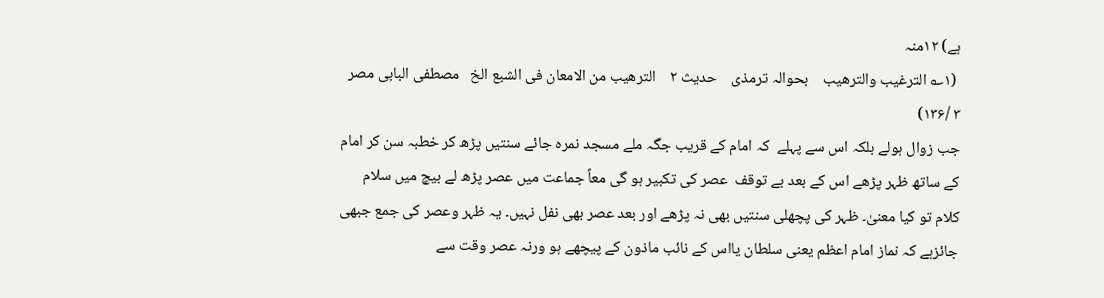ہے) ۱۲منہ
 (۱؎ الترغیب والترھیب    بحوالہ ترمذی    حدیث ۲    الترھیب من الامعان فی الشبع الخ   مصطفی البابی مصر    ۳ /۱۳۶)
جب زوال ہولے بلکہ اس سے پہلے  کہ امام کے قریب جگہ ملے مسجد نمرہ جائے سنتیں پڑھ کر خطبہ سن کر امام کے ساتھ ظہر پڑھے اس کے بعد بے توقف  عصر کی تکبیر ہو گی معاً جماعت میں عصر پڑھ لے بیچ میں سلام کلام تو کیا معنیٰ۔ ظہر کی پچھلی سنتیں بھی نہ پڑھے اور بعد عصر بھی نفل نہیں۔ یہ ظہر وعصر کی جمع جبھی جائزہے کہ نماز امام اعظم یعنی سلطان یااس کے نائب ماذون کے پیچھے ہو ورنہ عصر وقت سے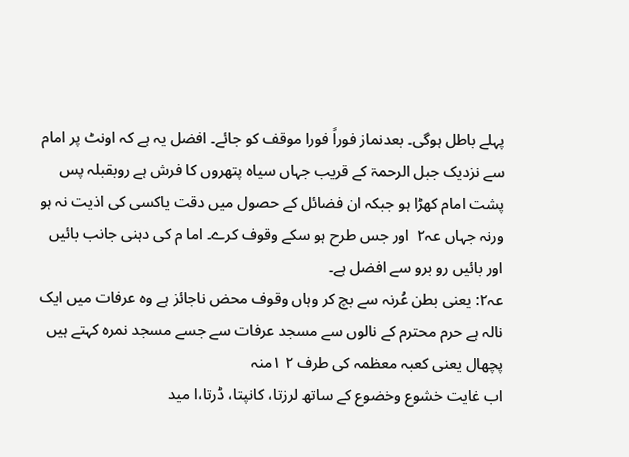پہلے باطل ہوگی۔ بعدنماز فوراً فورا موقف کو جائے۔ افضل یہ ہے کہ اونٹ پر امام سے نزدیک جبل الرحمۃ کے قریب جہاں سیاہ پتھروں کا فرش ہے روبقبلہ پس پشت امام کھڑا ہو جبکہ ان فضائل کے حصول میں دقت یاکسی کی اذیت نہ ہو ورنہ جہاں عہ۲  اور جس طرح ہو سکے وقوف کرے۔ اما م کی دہنی جانب بائیں اور بائیں رو برو سے افضل ہے۔
عہ۲: یعنی بطن عُرنہ سے بچ کر وہاں وقوف محض ناجائز ہے وہ عرفات میں ایک نالہ ہے حرم محترم کے نالوں سے مسجد عرفات سے جسے مسجد نمرہ کہتے ہیں پچھال یعنی کعبہ معظمہ کی طرف ۲ ۱منہ
اب غایت خشوع وخضوع کے ساتھ لرزتا، کانپتا، ڈرتا،ا مید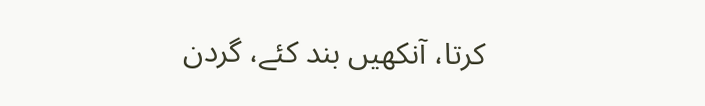کرتا، آنکھیں بند کئے، گردن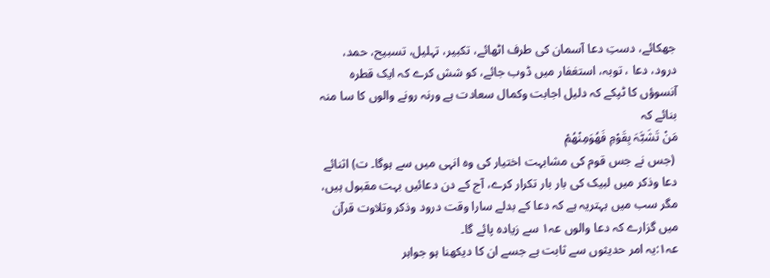جھکائے، دستِ دعا آسمان کی طرف اٹھائے، تکبیر، تہلیل، تسبیح، حمد، درود، دعا ، توبہ، استغفار میں ڈوب جائے، کو شش کرے کہ ایک قطرہ آنسوؤں کا ٹپکے کہ دلیل اجابت وکمال سعادت ہے ورنہ رونے والوں کا سا منہ بنائے کہ
مَنْ تَشَبَّہَ بِقَوْمِ فَھُوَمِنْھُمْ
 (جس نے جس قوم کی مشابہت اختیار کی وہ انہی میں سے ہوگا۔ ت) اثنائے دعا وذکر میں لبیک کی بار بار تکرار کرے، آج کے دن دعائیں بہت مقبول ہیں، مگر سب میں بہتریہ ہے کہ دعا کے بدلے سارا وقت درود وذکر وتلاوت قرآن میں گزارے کہ دعا والوں عہ۱ سے زیادہ پائے گا۔
عہ۱:یہ امر حدیثوں سے ثابت ہے جسے ان کا دیکھنا ہو جواہر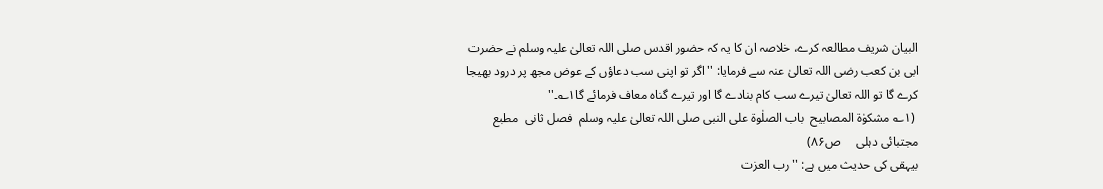البیان شریف مطالعہ کرے، خلاصہ ان کا یہ کہ حضور اقدس صلی اللہ تعالیٰ علیہ وسلم نے حضرت ابی بن کعب رضی اللہ تعالیٰ عنہ سے فرمایا: ''اگر تو اپنی سب دعاؤں کے عوض مجھ پر درود بھیجا کرے گا تو اللہ تعالیٰ تیرے سب کام بنادے گا اور تیرے گناہ معاف فرمائے گا۱؎۔''
 (۱؎ مشکوٰۃ المصابیح  باب الصلٰوۃ علی النبی صلی اللہ تعالیٰ علیہ وسلم  فصل ثانی  مطبع مجتبائی دہلی     ص۸۶)
بیہقی کی حدیث میں ہے: ''رب العزت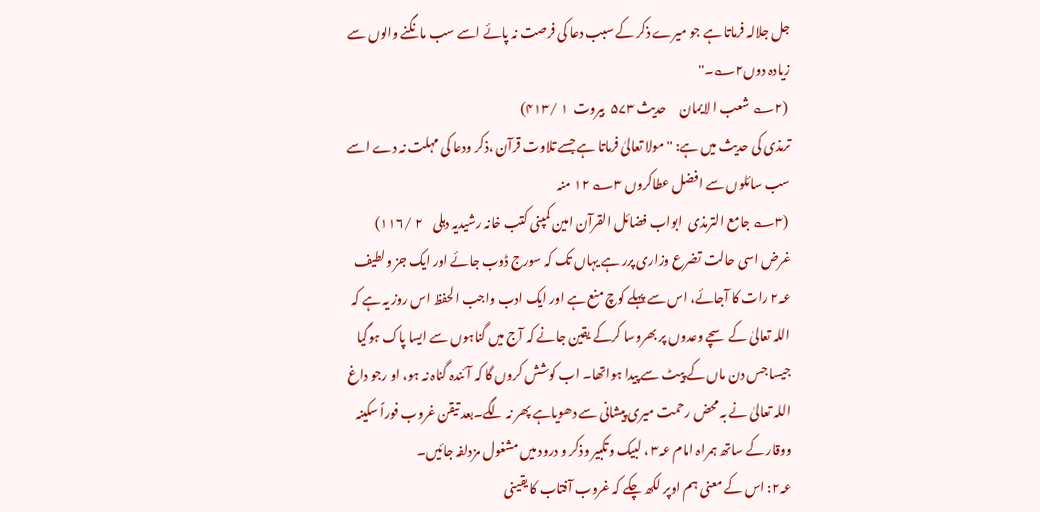جل جلالہ فرماتا ہے جو میرے ذکر کے سبب دعا کی فرصت نہ پائے اسے سب مانگنے والوں سے زیادہ دوں۲؎۔''
 (۲؎ شعب ا لایمان     حدیث ۵۷۳  بیروت  ۱ /۴۱۳)
ترمذی کی حدیث میں ہے: ''مولا تعالیٰ فرماتا ہے جسے تلاوت قرآن ،ذکر ودعا کی مہلت نہ دے اسے سب سائلوں سے افضل عطاکروں ۳؎ ۱۲ منہ
 (۳؎ جامع الترمذی  ابواب فضائل القرآن امین کمپنی کتب خانہ رشیدیہ دہلی    ۲ /۱۱۶)
غرض اسی حالت تضرع وزاری پرر ہے یہاں تک کہ سورج ڈوب جائے اور ایک جز ولطیف عہ۲ رات کا آجائے، اس سے پہلے کوچ منع ہے اور ایک ادب واجب الحفظ اس روز یہ ہے کہ اللہ تعالیٰ کے سچے وعدوں پر بھروسا کرکے یقین جانے کہ آج میں گناہوں سے ایسا پاک ہوگیا جیسا جس دن ماں کے پیٹ سے پیدا ہواتھا۔ اب کوشش کروں گا کہ آئندہ گناہ نہ ہو، او رجو داغ اللہ تعالیٰ نے بہ محض رحمت میری پیشانی سے دھویاہے پھر نہ لگے۔بعد تیقن غروب فوراً سکینہ ووقار کے ساتھ ہمراہ امام عہ۳ ، لبیک وتکبیر وذکر و درود میں مشغول مزدلفہ جائیں۔
عہ۲: اس کے معنی ہم اوپر لکھ چکے کہ غروب آفتاب کا یقینی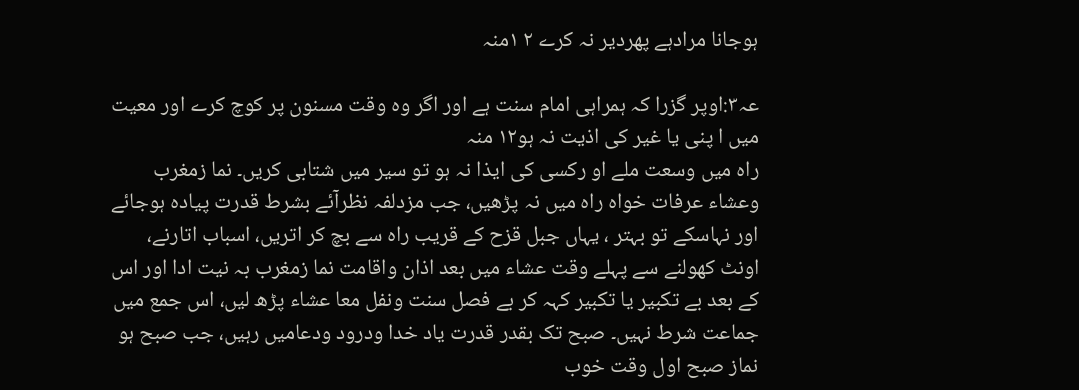ہوجانا مرادہے پھردیر نہ کرے ۲ ۱منہ

عہ۳:اوپر گزرا کہ ہمراہی امام سنت ہے اور اگر وہ وقت مسنون پر کوچ کرے اور معیت میں ا پنی یا غیر کی اذیت نہ ہو۱۲ منہ
راہ میں وسعت ملے او رکسی کی ایذا نہ ہو تو سیر میں شتابی کریں۔ نما زمغرب وعشاء عرفات خواہ راہ میں نہ پڑھیں، جب مزدلفہ نظرآئے بشرط قدرت پیادہ ہوجائے اور نہاسکے تو بہتر ، یہاں جبل قزح کے قریب راہ سے بچ کر اتریں، اسباب اتارنے، اونٹ کھولنے سے پہلے وقت عشاء میں بعد اذان واقامت نما زمغرب بہ نیت ادا اور اس کے بعد بے تکبیر یا تکبیر کہہ کر بے فصل سنت ونفل معا عشاء پڑھ لیں، اس جمع میں جماعت شرط نہیں۔ صبح تک بقدر قدرت یاد خدا ودرود ودعامیں رہیں، جب صبح ہو نماز صبح اول وقت خوب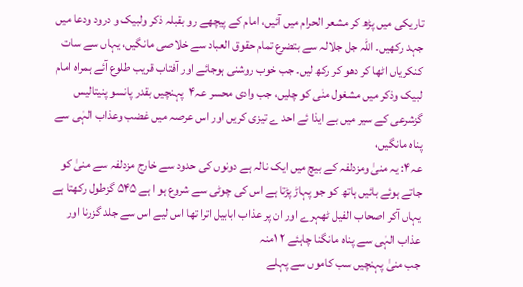تاریکی میں پڑھ کر مشعر الحرام میں آئیں، امام کے پیچھے رو بقبلہ ذکر ولبیک و درود ودعا میں جہد رکھیں۔ اللہ جل جلالہ سے بتضرع تمام حقوق العباد سے خلاصی مانگیں، یہاں سے سات کنکریاں اٹھا کر دھو کر رکھ لیں۔ جب خوب روشنی ہوجائے اور آفتاب قریب طلوع آئے ہمراہ امام لبیک وذکر میں مشغول منٰی کو چلیں، جب وادی محسر عہ۴  پہنچیں بقدر پانسو پنیتالیس گزشرعی کے سیر میں بے ایذا ئے احد ے تیزی کریں اور اس عرصہ میں غضب وعذاب الہٰی سے پناہ مانگیں،
عہ۴: یہ منیٰ ومزدلفہ کے بیچ میں ایک نالہ ہے دونوں کی حدود سے خارج مزدلفہ سے منیٰ کو جاتے ہوئے بائیں ہاتھ کو جو پہاڑ پڑتا ہے اس کی چوٹی سے شروع ہو ا ہے ۵۴۵ گزطول رکھتا ہے یہاں آکر اصحاب الفیل ٹھہرے اور ان پر عذاب ابابیل اترا تھا اس لیے اس سے جلد گزرنا اور عذاب الہٰی سے پناہ مانگنا چاہئے ۲ ۱منہ
جب منیٰ پہنچیں سب کاموں سے پہلے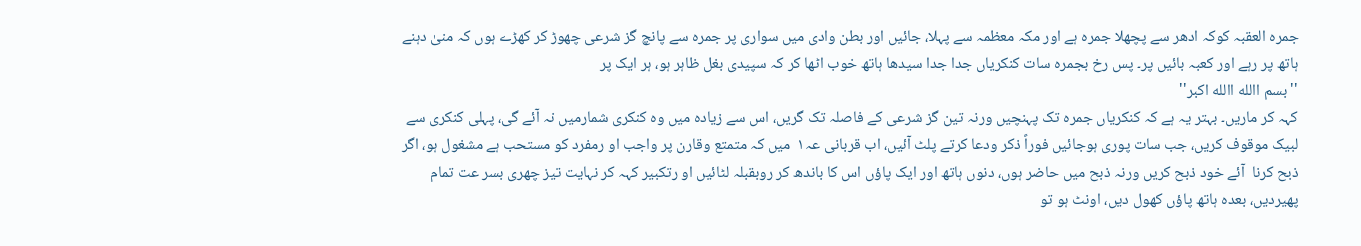جمرہ العقبہ کوکہ ادھر سے پچھلا جمرہ ہے اور مکہ معظمہ سے پہلا، جائیں اور بطن وادی میں سواری پر جمرہ سے پانچ گز شرعی چھوڑ کر کھڑے ہوں کہ منیٰ دہنے ہاتھ پر رہے اور کعبہ بائیں پر۔ پس رخ بجمرہ سات کنکریاں جدا جدا سیدھا ہاتھ خوب اٹھا کر کہ سپیدی بغل ظاہر ہو، ہر ایک پر
''بسم االله االله اکبر''
کہہ کر ماریں۔ بہتر یہ ہے کہ کنکریاں جمرہ تک پہنچیں ورنہ تین گز شرعی کے فاصلہ تک گریں، اس سے زیادہ میں وہ کنکری شمارمیں نہ آئے گی، پہلی کنکری سے لبیک موقوف کریں، جب سات پوری ہوجائیں فوراً ذکر ودعا کرتے پلٹ آئیں، اب قربانی عہ۱  میں کہ متمتع وقارن پر واجب او رمفرد کو مستحب ہے مشغول ہو، اگر ذبح کرنا  آئے خود ذبح کریں ورنہ ذبح میں حاضر ہوں، دنوں ہاتھ اور ایک پاؤں اس کا باندھ کر روبقبلہ لٹائیں او رتکبیر کہہ کر نہایت تیز چھری بسر عت تمام پھیردیں، بعدہ ہاتھ پاؤں کھول دیں، اونٹ ہو تو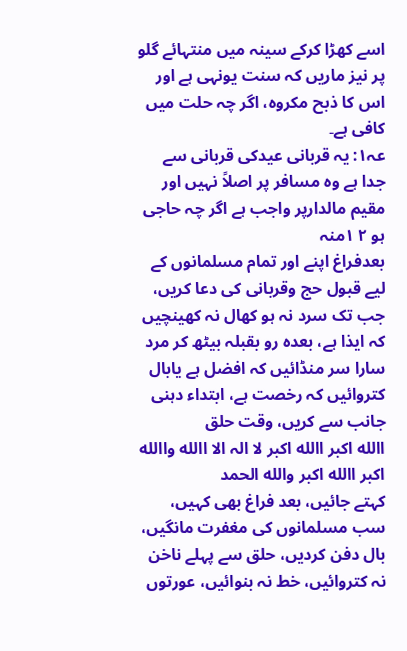اسے کھڑا کرکے سینہ میں منتہائے گلو پر نیز ماریں کہ سنت یونہی ہے اور اس کا ذبح مکروہ، اگر چہ حلت میں کافی ہے۔
عہ۱: یہ قربانی عیدکی قربانی سے جدا ہے وہ مسافر پر اصلاً نہیں اور مقیم مالدارپر واجب ہے اگر چہ حاجی ہو ۲ ۱منہ
بعدفراغ اپنے اور تمام مسلمانوں کے لیے قبول حج وقربانی کی دعا کریں، جب تک سرد نہ ہو کھال نہ کھینچیں کہ ایذا ہے، بعدہ رو بقبلہ بیٹھ کر مرد سارا سر منڈائیں کہ افضل ہے یابال کتروائیں کہ رخصت ہے، ابتداء دہنی جانب سے کریں، وقت حلق
االله اکبر االله اکبر لا الہ الا االله واالله اکبر االله اکبر والله الحمد
کہتے جائیں، بعد فراغ بھی کہیں، سب مسلمانوں کی مغفرت مانگیں، بال دفن کردیں، حلق سے پہلے ناخن نہ کتروائیں، خط نہ بنوائیں، عورتوں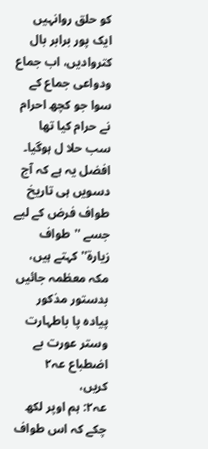کو حلق روانہیں ایک پور برابر بال کتروادیں، اب جماع ودواعی جماع کے سوا جو کچھ احرام نے حرام کیا تھا سب حلا ل ہوگیا۔ افضل یہ ہے کہ آج دسویں ہی تاریخ طواف فرض کے لیے جسے ''طواف زیارۃ'' کہتے ہیں، مکہ معظمہ جائیں بدستور مذکور پیادہ پا باطہارت وستر عورت بے اضطباع عہ۲  کریں،
عہ۲: ہم اوپر لکھ چکے کہ اس طواف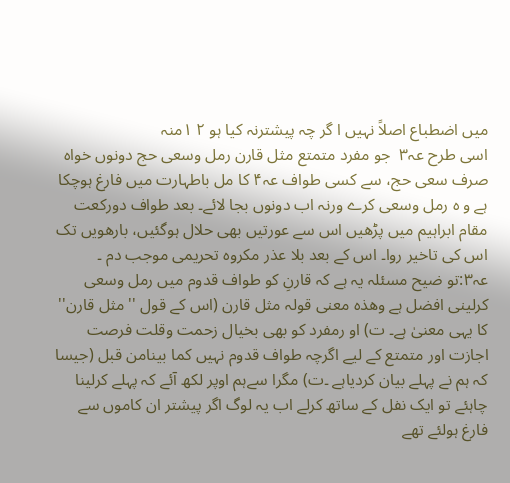میں اضطباع اصلاً نہیں ا گر چہ پیشترنہ کیا ہو ۲ ۱منہ
اسی طرح عہ۳  جو مفرد متمتع مثل قارن رمل وسعی حج دونوں خواہ صرف سعی حج، سے کسی طواف عہ۴ کا مل باطہارت میں فارغ ہوچکا ہے و ہ رمل وسعی کرے ورنہ اب دونوں بجا لائے۔ بعد طواف دورکعت مقام ابراہیم میں پڑھیں اس سے عورتیں بھی حلال ہوگئیں، بارھویں تک اس کی تاخیر روا۔ اس کے بعد بلا عذر مکروہ تحریمی موجب دم ۔
عہ۳:تو ضیح مسئلہ یہ ہے کہ قارنِ کو طواف قدوم میں رمل وسعی کرلینی افضل ہے وھذہ معنی قولہ مثل قارن (اس کے قول ''مثل قارن'' کا یہی معنیٰ ہے۔ ت) او رمفرد کو بھی بخیال زحمت وقلت فرصت اجازت اور متمتع کے لیے اگرچہ طواف قدوم نہیں کما بینامن قبل (جیسا کہ ہم نے پہلے بیان کردیاہے ۔ت) مگرا سےہم اوپر لکھ آئے کہ پہلے کرلینا چاہئے تو ایک نفل کے ساتھ کرلے اب یہ لوگ اگر پیشتر ان کاموں سے فارغ ہولئے تھے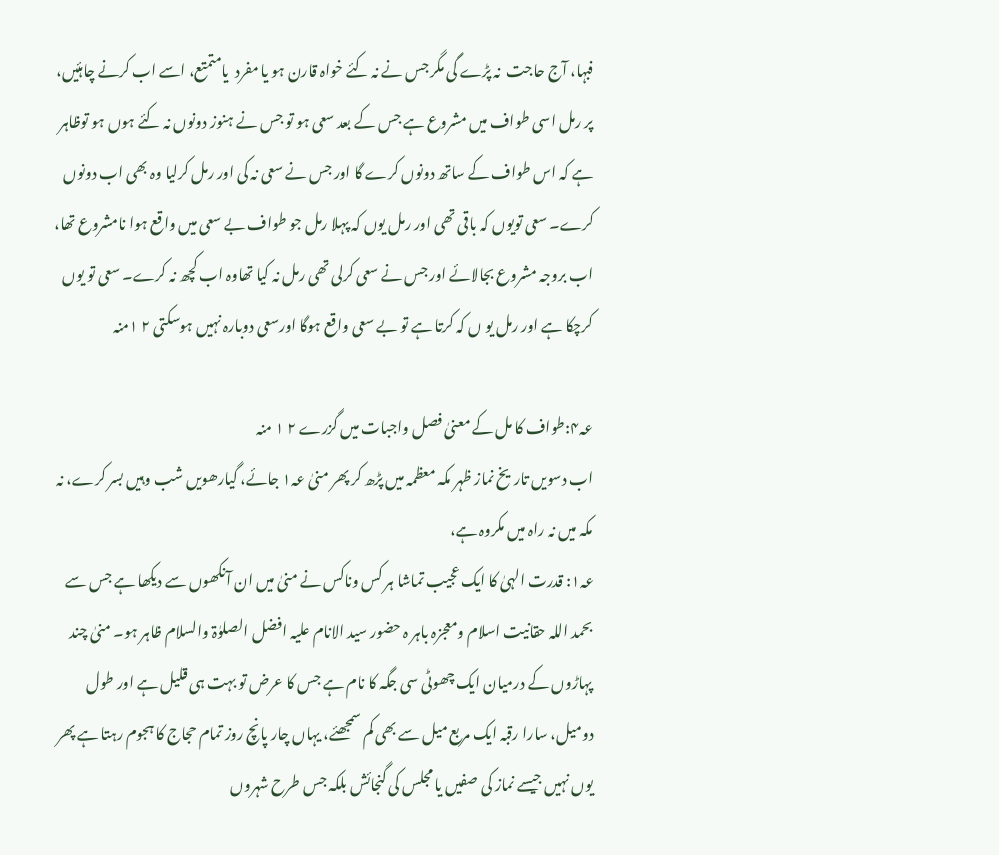فبہا، آج حاجت  نہ پڑے گی مگر جس نے نہ کئے خواہ قارن ہو یا مفرد  یامتمتع، اسے اب کرنے چاہئیں، پر رمل اسی طواف میں مشروع ہے جس کے بعد سعی ہو تو جس نے ہنوز دونوں نہ کئے ہوں ہو توظاہر ہے کہ اس طواف کے ساتھ دونوں کرے گا اور جس نے سعی نہ کی اور رمل کرلیا وہ بھی اب دونوں کرے۔ سعی تویوں کہ باقی تھی اور رمل یوں کہ پہلا رمل جو طواف بے سعی میں واقع ہوا نامشروع تھا، اب بروجہ مشروع بجالائے اور جس نے سعی کرلی تھی رمل نہ کیا تھاوہ اب کچھ نہ کرے۔ سعی تو یوں کرچکا ہے اور رمل یو ں کہ کرتا ہے تو بے سعی واقع ہوگا اورسعی دوبارہ نہیں ہوسکتی ۲ ۱منہ

عہ۴:طواف کا مل کے معنیٰ فصل واجبات میں گزرے ۲ ۱ منہ
اب دسویں تاریخ نماز ظہر مکہ معظمہ میں پڑھ کر پھر منیٰ عہ۱ جائے، گیارھویں شب وہیں بسر کرے، نہ مکہ میں نہ راہ میں مکروہ ہے،
عہ۱: قدرت الہیٰ کا ایک عجیب تماشا ہر کس وناکس نے منیٰ میں ان آنکھوں سے دیکھا ہے جس سے بحمد اللہ حقانیت اسلام ومعجزہ باہر ہ حضور سید الانام علیہ افضل الصلوٰۃ والسلام ظاہر ہو۔ منیٰ چند پہاڑوں کے درمیان ایک چھوٹی سی جگہ کا نام ہے جس کا عرض تو بہت ہی قلیل ہے اور طول دومیل، سارا رقبہ ایک مربع میل سے بھی کم سمجھئے، یہاں چار پانچ روز تمام حجاج کا ہجوم رہتا ہے پھر یوں نہیں جیسے نماز کی صفیں یا مجلس کی گنجائش بلکہ جس طرح شہروں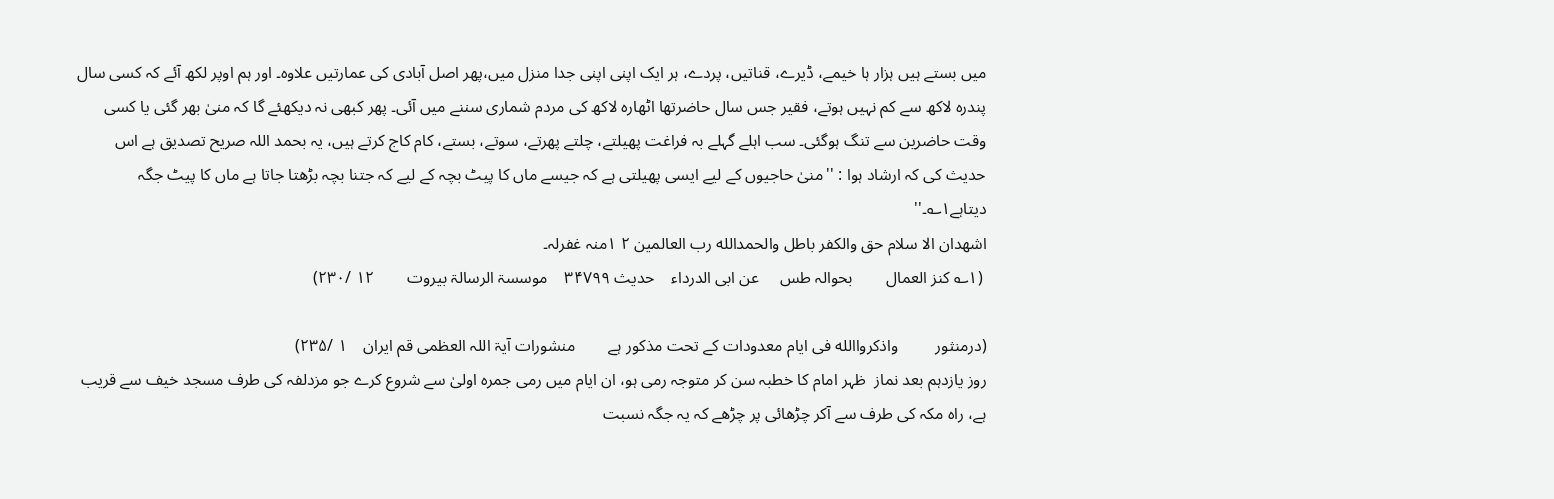میں بستے ہیں ہزار ہا خیمے، ڈیرے، قناتیں، پردے، ہر ایک اپنی اپنی جدا منزل میں،پھر اصل آبادی کی عمارتیں علاوہ۔ اور ہم اوپر لکھ آئے کہ کسی سال پندرہ لاکھ سے کم نہیں ہوتے، فقیر جس سال حاضرتھا اٹھارہ لاکھ کی مردم شماری سننے میں آئی۔ پھر کبھی نہ دیکھئے گا کہ منیٰ بھر گئی یا کسی وقت حاضرین سے تنگ ہوگئی۔ سب اہلے گہلے بہ فراغت پھیلتے، چلتے پھرتے، سوتے، بستے، کام کاج کرتے ہیں، یہ بحمد اللہ صریح تصدیق ہے اس حدیث کی کہ ارشاد ہوا : ''منیٰ حاجیوں کے لیے ایسی پھیلتی ہے کہ جیسے ماں کا پیٹ بچہ کے لیے کہ جتنا بچہ بڑھتا جاتا ہے ماں کا پیٹ جگہ دیتاہے۱؎۔''
اشھدان الا سلام حق والکفر باطل والحمدالله رب العالمین ۲ ۱منہ غفرلہ۔
 (۱؎ کنز العمال        بحوالہ طس     عن ابی الدرداء    حدیث ۳۴۷۹۹    موسسۃ الرسالۃ بیروت        ۱۲ /۲۳۰)

(درمنثور         واذکرواالله فی ایام معدودات کے تحت مذکور ہے        منشورات آیۃ اللہ العظمی قم ایران    ۱ /۲۳۵)
روز یازدہم بعد نماز  ظہر امام کا خطبہ سن کر متوجہ رمی ہو، ان ایام میں رمی جمرہ اولیٰ سے شروع کرے جو مزدلفہ کی طرف مسجد خیف سے قریب ہے، راہ مکہ کی طرف سے آکر چڑھائی پر چڑھے کہ یہ جگہ نسبت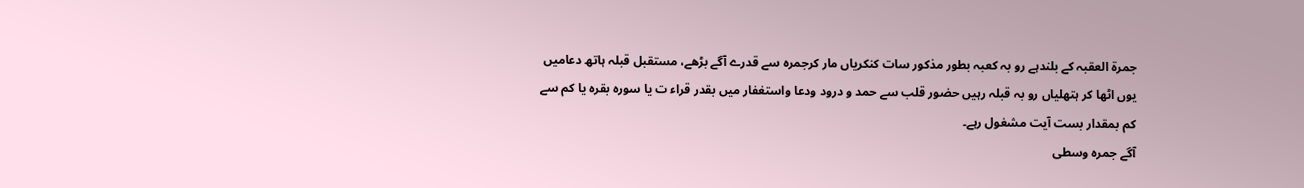جمرۃ العقبہ کے بلندہے رو بہ کعبہ بطور مذکور سات کنکریاں مار کرجمرہ سے قدرے آگے بڑھے، مستقبل قبلہ ہاتھ دعامیں یوں اٹھا کر ہتھلیاں رو بہ قبلہ رہیں حضور قلب سے حمد و درود ودعا واستغفار میں بقدر قراء ت یا سورہ بقرہ یا کم سے کم بمقدار بست آیت مشغول رہے۔
آگے جمرہ وسطی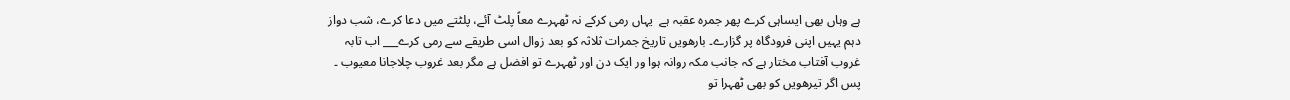ہے وہاں بھی ایساہی کرے پھر جمرہ عقبہ ہے  یہاں رمی کرکے نہ ٹھہرے معاً پلٹ آئے، پلٹتے میں دعا کرے، شب دواز دہم یہیں اپنی فرودگاہ پر گزارے۔ بارھویں تاریخ جمرات ثلاثہ کو بعد زوال اسی طریقے سے رمی کرے___ اب تابہ غروب آفتاب مختار ہے کہ جانب مکہ روانہ ہوا ور ایک دن اور ٹھہرے تو افضل ہے مگر بعد غروب چلاجانا معیوب ۔ پس اگر تیرھویں کو بھی ٹھہرا تو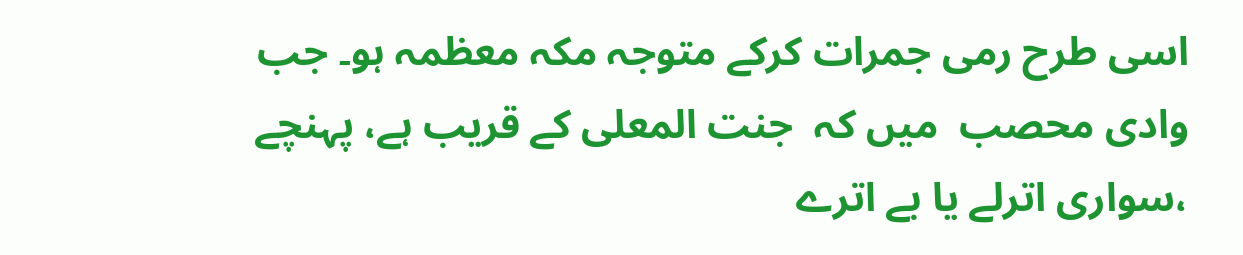اسی طرح رمی جمرات کرکے متوجہ مکہ معظمہ ہو۔ جب وادی محصب  میں کہ  جنت المعلی کے قریب ہے، پہنچے ،سواری اترلے یا بے اترے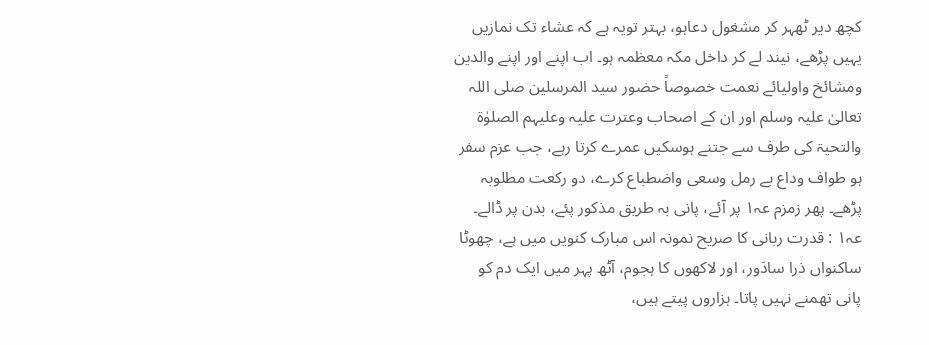کچھ دیر ٹھہر کر مشغول دعاہو، بہتر تویہ ہے کہ عشاء تک نمازیں یہیں پڑھے، نیند لے کر داخل مکہ معظمہ ہو۔ اب اپنے اور اپنے والدین ومشائخ واولیائے نعمت خصوصاً حضور سید المرسلین صلی اللہ تعالیٰ علیہ وسلم اور ان کے اصحاب وعترت علیہ وعلیہم الصلوٰۃ والتحیۃ کی طرف سے جتنے ہوسکیں عمرے کرتا رہے، جب عزم سفر ہو طواف وداع بے رمل وسعی واضطباع کرے، دو رکعت مطلوبہ پڑھے۔ پھر زمزم عہ۱ پر آئے، پانی بہ طریق مذکور پئے، بدن پر ڈالے۔
عہ۱ : قدرت ربانی کا صریح نمونہ اس مبارک کنویں میں ہے، چھوٹا ساکنواں ذرا سادَور، اور لاکھوں کا ہجوم، آٹھ پہر میں ایک دم کو پانی تھمنے نہیں پاتا۔ ہزاروں پیتے ہیں،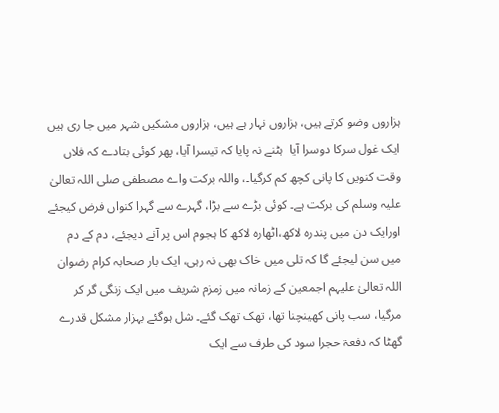ہزاروں وضو کرتے ہیں، ہزاروں نہار ہے ہیں، ہزاروں مشکیں شہر میں جا ری ہیں ایک غول سرکا دوسرا آیا  ہٹنے نہ پایا کہ تیسرا آیا، پھر کوئی بتادے کہ فلاں  وقت کنویں کا پانی کچھ کم کرگیا۔، واللہ برکت واے مصطفی صلی اللہ تعالیٰ علیہ وسلم کی برکت ہے۔ کوئی بڑے سے بڑا، گہرے سے گہرا کنواں فرض کیجئے اورایک دن میں پندرہ لاکھ،اٹھارہ لاکھ کا ہجوم اس پر آنے دیجئے، دم کے دم میں سن لیجئے گا کہ تلی میں خاک بھی نہ رہی، ایک بار صحابہ کرام رضوان اللہ تعالیٰ علیہم اجمعین کے زمانہ میں زمزم شریف میں ایک زنگی گر کر مرگیا، سب پانی کھینچنا تھا، تھک تھک گئے۔ شل ہوگئے بہزار مشکل قدرے گھٹا کہ دفعۃ حجرا سود کی طرف سے ایک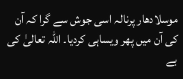موسلادھار پرنالہ اسی جوش سے گرا کہ آن کی آن میں پھر ویساہی کردیا۔ اللہ تعالیٰ کی بے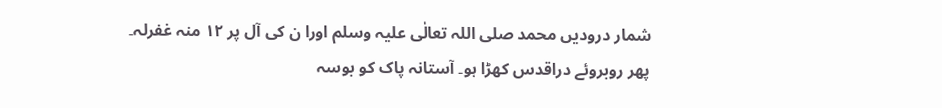شمار درودیں محمد صلی اللہ تعالٰی علیہ وسلم اورا ن کی آل پر ۱۲ منہ غفرلہ۔
پھر روبروئے دراقدس کھڑا ہو۔ آستانہ پاک کو بوسہ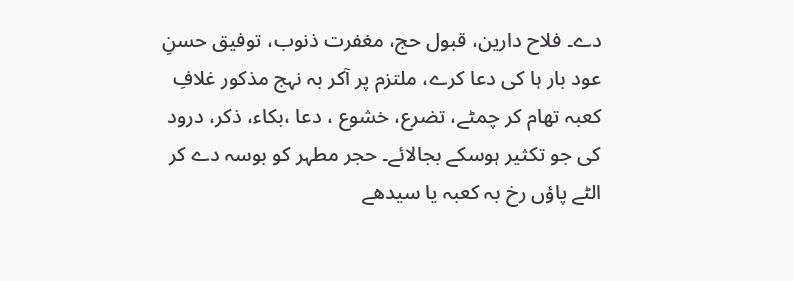دے۔ فلاح دارین، قبول حج، مغفرت ذنوب، توفیق حسنِ عود بار ہا کی دعا کرے، ملتزم پر آکر بہ نہج مذکور غلافِ کعبہ تھام کر چمٹے، تضرع، خشوع ، دعا ،بکاء، ذکر، درود کی جو تکثیر ہوسکے بجالائے۔ حجر مطہر کو بوسہ دے کر الٹے پاؤں رخ بہ کعبہ یا سیدھے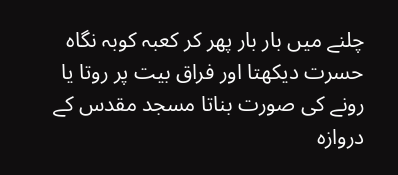چلنے میں بار بار پھر کر کعبہ کوبہ نگاہ حسرت دیکھتا اور فراق بیت پر روتا یا رونے کی صورت بناتا مسجد مقدس کے دروازہ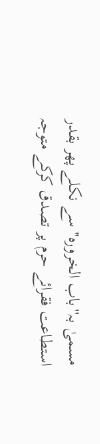مسمیٰ بہ''باب الخرورہ'' سے نکلے پھر بقدر استطاعت فقرائے حرم پر تصدق کرکے متوجہ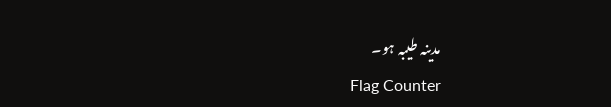مدینہ طیبہ ہو۔
Flag Counter